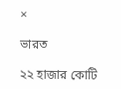×

ভারত

২২ হাজার কোটি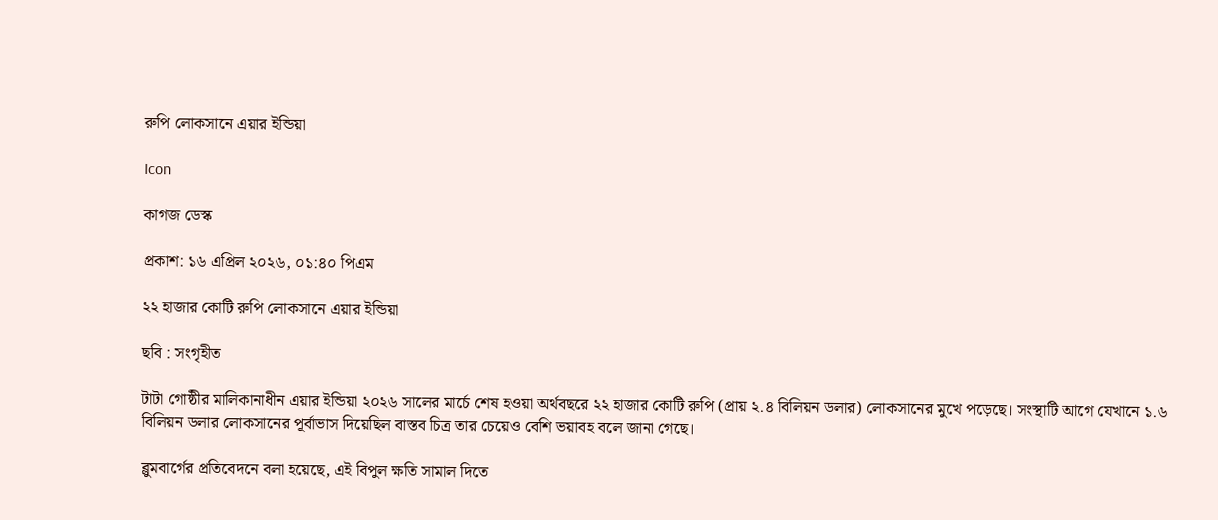রুপি লোকসানে এয়ার ইন্ডিয়া

Icon

কাগজ ডেস্ক

প্রকাশ: ১৬ এপ্রিল ২০২৬, ০১:৪০ পিএম

২২ হাজার কোটি রুপি লোকসানে এয়ার ইন্ডিয়া

ছবি : সংগৃহীত

টাটা গোষ্ঠীর মালিকানাধীন এয়ার ইন্ডিয়া ২০২৬ সালের মার্চে শেষ হওয়া অর্থবছরে ২২ হাজার কোটি রুপি (প্রায় ২.৪ বিলিয়ন ডলার) লোকসানের মুখে পড়েছে। সংস্থাটি আগে যেখানে ১.৬ বিলিয়ন ডলার লোকসানের পূর্বাভাস দিয়েছিল বাস্তব চিত্র তার চেয়েও বেশি ভয়াবহ বলে জানা গেছে।

ব্লুমবার্গের প্রতিবেদনে বলা হয়েছে, এই বিপুল ক্ষতি সামাল দিতে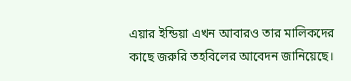এয়ার ইন্ডিয়া এখন আবারও তার মালিকদের কাছে জরুরি তহবিলের আবেদন জানিয়েছে।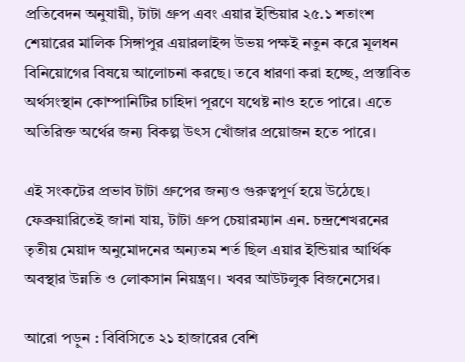প্রতিবেদন অনুযায়ী, টাটা গ্রুপ এবং এয়ার ইন্ডিয়ার ২৫.১ শতাংশ শেয়ারের মালিক সিঙ্গাপুর এয়ারলাইন্স উভয় পক্ষই নতুন করে মূলধন বিনিয়োগের বিষয়ে আলোচনা করছে। তবে ধারণা করা হচ্ছে, প্রস্তাবিত অর্থসংস্থান কোম্পানিটির চাহিদা পূরণে যথেষ্ট নাও হতে পারে। এতে অতিরিক্ত অর্থের জন্য বিকল্প উৎস খোঁজার প্রয়োজন হতে পারে।

এই সংকটের প্রভাব টাটা গ্রুপের জন্যও গুরুত্বপূর্ণ হয়ে উঠেছে। ফেব্রুয়ারিতেই জানা যায়, টাটা গ্রুপ চেয়ারম্যান এন. চন্দ্রশেখরনের তৃতীয় মেয়াদ অনুমোদনের অন্যতম শর্ত ছিল এয়ার ইন্ডিয়ার আর্থিক অবস্থার উন্নতি ও লোকসান নিয়ন্ত্রণ। খবর আউটলুক বিজনেসের।

আরো পড়ুন : বিবিসিতে ২১ হাজারের বেশি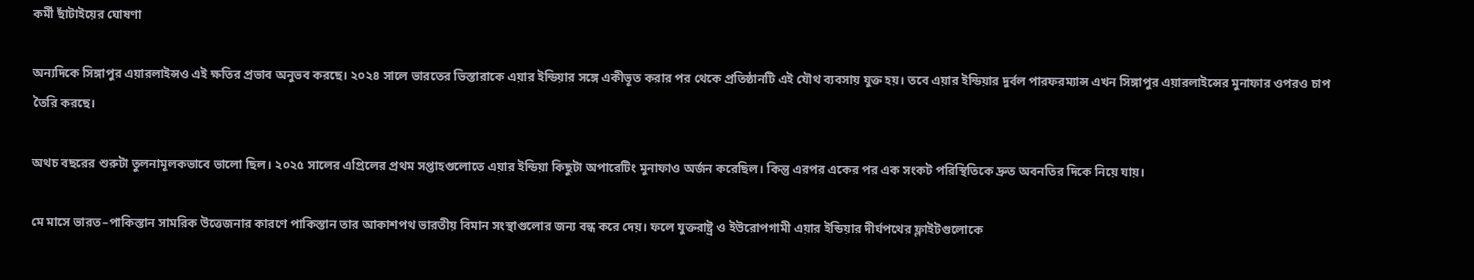কর্মী ছাঁটাইয়ের ঘোষণা

অন্যদিকে সিঙ্গাপুর এয়ারলাইন্সও এই ক্ষতির প্রভাব অনুভব করছে। ২০২৪ সালে ভারতের ভিস্তারাকে এয়ার ইন্ডিয়ার সঙ্গে একীভূত করার পর থেকে প্রতিষ্ঠানটি এই যৌথ ব্যবসায় যুক্ত হয়। তবে এয়ার ইন্ডিয়ার দুর্বল পারফরম্যান্স এখন সিঙ্গাপুর এয়ারলাইন্সের মুনাফার ওপরও চাপ তৈরি করছে।

অথচ বছরের শুরুটা তুলনামূলকভাবে ভালো ছিল। ২০২৫ সালের এপ্রিলের প্রথম সপ্তাহগুলোতে এয়ার ইন্ডিয়া কিছুটা অপারেটিং মুনাফাও অর্জন করেছিল। কিন্তু এরপর একের পর এক সংকট পরিস্থিতিকে দ্রুত অবনতির দিকে নিয়ে যায়।

মে মাসে ভারত–পাকিস্তান সামরিক উত্তেজনার কারণে পাকিস্তান তার আকাশপথ ভারতীয় বিমান সংস্থাগুলোর জন্য বন্ধ করে দেয়। ফলে যুক্তরাষ্ট্র ও ইউরোপগামী এয়ার ইন্ডিয়ার দীর্ঘপথের ফ্লাইটগুলোকে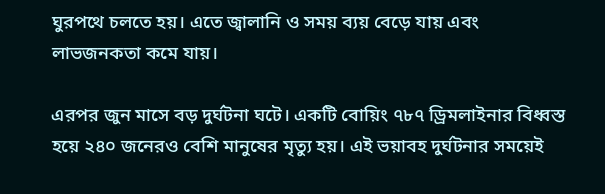ঘুরপথে চলতে হয়। এতে জ্বালানি ও সময় ব্যয় বেড়ে যায় এবং লাভজনকতা কমে যায়।

এরপর জুন মাসে বড় দুর্ঘটনা ঘটে। একটি বোয়িং ৭৮৭ ড্রিমলাইনার বিধ্বস্ত হয়ে ২৪০ জনেরও বেশি মানুষের মৃত্যু হয়। এই ভয়াবহ দুর্ঘটনার সময়েই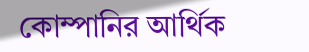কোম্পানির আর্থিক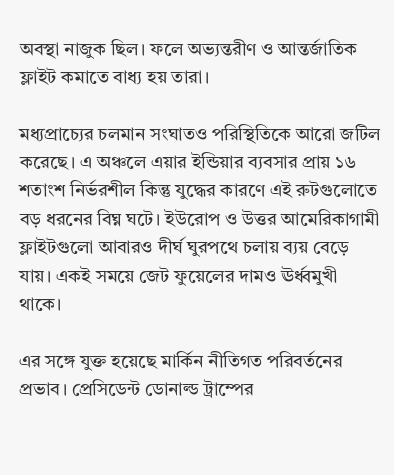অবস্থা নাজুক ছিল। ফলে অভ্যন্তরীণ ও আন্তর্জাতিক ফ্লাইট কমাতে বাধ্য হয় তারা।

মধ্যপ্রাচ্যের চলমান সংঘাতও পরিস্থিতিকে আরো জটিল করেছে। এ অঞ্চলে এয়ার ইন্ডিয়ার ব্যবসার প্রায় ১৬ শতাংশ নির্ভরশীল কিন্তু যুদ্ধের কারণে এই রুটগুলোতে বড় ধরনের বিঘ্ন ঘটে। ইউরোপ ও উত্তর আমেরিকাগামী ফ্লাইটগুলো আবারও দীর্ঘ ঘুরপথে চলায় ব্যয় বেড়ে যায়। একই সময়ে জেট ফুয়েলের দামও ঊর্ধ্বমুখী থাকে।

এর সঙ্গে যুক্ত হয়েছে মার্কিন নীতিগত পরিবর্তনের প্রভাব। প্রেসিডেন্ট ডোনাল্ড ট্রাম্পের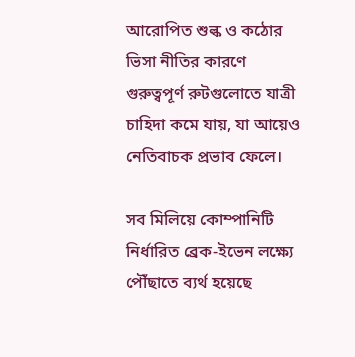আরোপিত শুল্ক ও কঠোর ভিসা নীতির কারণে গুরুত্বপূর্ণ রুটগুলোতে যাত্রী চাহিদা কমে যায়, যা আয়েও নেতিবাচক প্রভাব ফেলে।

সব মিলিয়ে কোম্পানিটি নির্ধারিত ব্রেক-ইভেন লক্ষ্যে পৌঁছাতে ব্যর্থ হয়েছে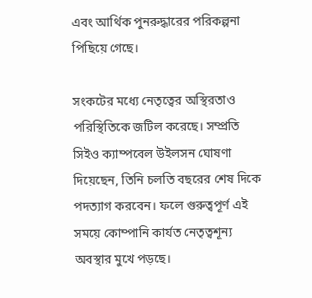এবং আর্থিক পুনরুদ্ধারের পরিকল্পনা পিছিয়ে গেছে।

সংকটের মধ্যে নেতৃত্বের অস্থিরতাও পরিস্থিতিকে জটিল করেছে। সম্প্রতি সিইও ক্যাম্পবেল উইলসন ঘোষণা দিয়েছেন, তিনি চলতি বছরের শেষ দিকে পদত্যাগ করবেন। ফলে গুরুত্বপূর্ণ এই সময়ে কোম্পানি কার্যত নেতৃত্বশূন্য অবস্থার মুখে পড়ছে।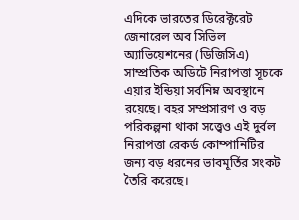এদিকে ভারতের ডিরেক্টরেট জেনারেল অব সিভিল অ্যাভিয়েশনের (ডিজিসিএ) সাম্প্রতিক অডিটে নিরাপত্তা সূচকে এয়ার ইন্ডিয়া সর্বনিম্ন অবস্থানে রয়েছে। বহর সম্প্রসারণ ও বড় পরিকল্পনা থাকা সত্ত্বেও এই দুর্বল নিরাপত্তা রেকর্ড কোম্পানিটির জন্য বড় ধরনের ভাবমূর্তির সংকট তৈরি করেছে।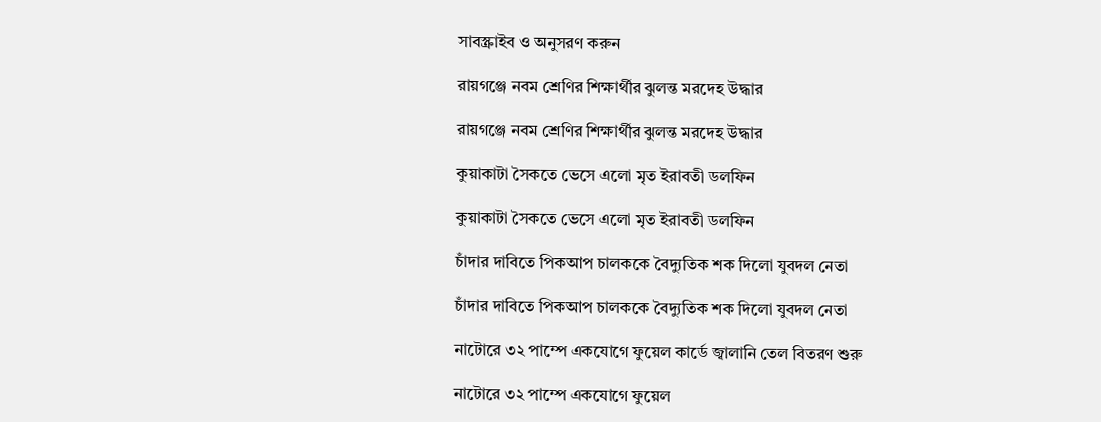সাবস্ক্রাইব ও অনুসরণ করুন

রায়গঞ্জে নবম শ্রেণির শিক্ষার্থীর ঝুলন্ত মরদেহ উদ্ধার

রায়গঞ্জে নবম শ্রেণির শিক্ষার্থীর ঝুলন্ত মরদেহ উদ্ধার

কুয়াকাটা সৈকতে ভেসে এলো মৃত ইরাবতী ডলফিন

কুয়াকাটা সৈকতে ভেসে এলো মৃত ইরাবতী ডলফিন

চাঁদার দাবিতে পিকআপ চালককে বৈদ্যুতিক শক দিলো যুবদল নেতা

চাঁদার দাবিতে পিকআপ চালককে বৈদ্যুতিক শক দিলো যুবদল নেতা

নাটোরে ৩২ পাম্পে একযোগে ফুয়েল কার্ডে জ্বালানি তেল বিতরণ শুরু

নাটোরে ৩২ পাম্পে একযোগে ফুয়েল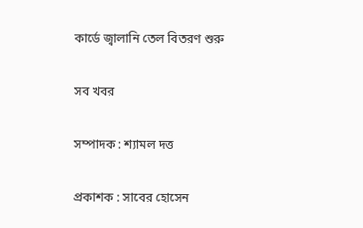কার্ডে জ্বালানি তেল বিতরণ শুরু

সব খবর

সম্পাদক : শ্যামল দত্ত

প্রকাশক : সাবের হোসেন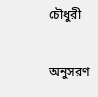চৌধুরী

অনুসরণ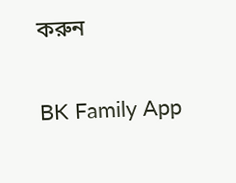করুন

BK Family App